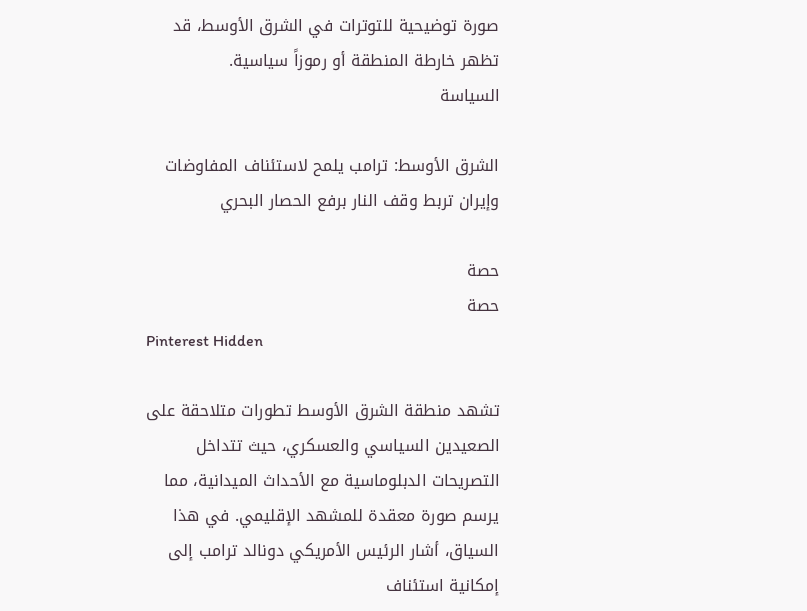صورة توضيحية للتوترات في الشرق الأوسط، قد تظهر خارطة المنطقة أو رموزاً سياسية.
السياسة

الشرق الأوسط: ترامب يلمح لاستئناف المفاوضات وإيران تربط وقف النار برفع الحصار البحري

حصة
حصة
Pinterest Hidden

تشهد منطقة الشرق الأوسط تطورات متلاحقة على الصعيدين السياسي والعسكري، حيث تتداخل التصريحات الدبلوماسية مع الأحداث الميدانية، مما يرسم صورة معقدة للمشهد الإقليمي. في هذا السياق، أشار الرئيس الأمريكي دونالد ترامب إلى إمكانية استئناف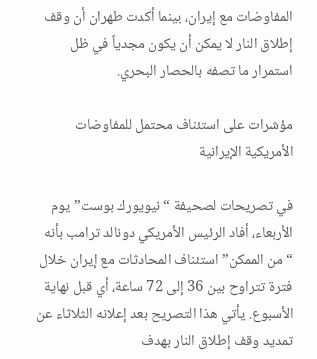المفاوضات مع إيران، بينما أكدت طهران أن وقف إطلاق النار لا يمكن أن يكون مجدياً في ظل استمرار ما تصفه بالحصار البحري.

مؤشرات على استئناف محتمل للمفاوضات الأمريكية الإيرانية

في تصريحات لصحيفة “نيويورك بوست” يوم الأربعاء، أفاد الرئيس الأمريكي دونالد ترامب بأنه “من الممكن” استئناف المحادثات مع إيران خلال فترة تتراوح بين 36 إلى 72 ساعة، أي قبل نهاية الأسبوع. يأتي هذا التصريح بعد إعلانه الثلاثاء عن تمديد وقف إطلاق النار بهدف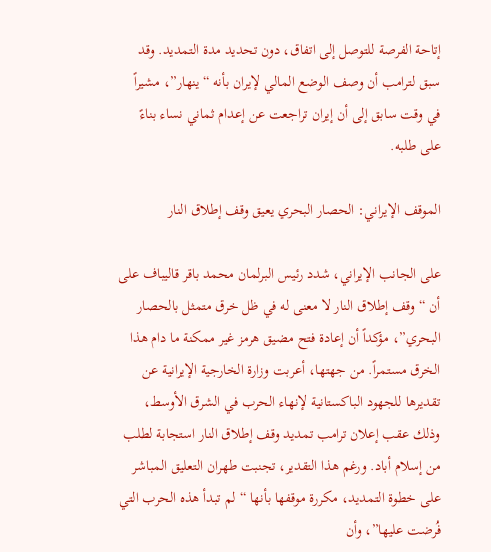إتاحة الفرصة للتوصل إلى اتفاق، دون تحديد مدة التمديد. وقد سبق لترامب أن وصف الوضع المالي لإيران بأنه “ينهار”، مشيراً في وقت سابق إلى أن إيران تراجعت عن إعدام ثماني نساء بناءً على طلبه.

الموقف الإيراني: الحصار البحري يعيق وقف إطلاق النار

على الجانب الإيراني، شدد رئيس البرلمان محمد باقر قاليباف على أن “وقف إطلاق النار لا معنى له في ظل خرق متمثل بالحصار البحري”، مؤكداً أن إعادة فتح مضيق هرمز غير ممكنة ما دام هذا الخرق مستمراً. من جهتها، أعربت وزارة الخارجية الإيرانية عن تقديرها للجهود الباكستانية لإنهاء الحرب في الشرق الأوسط، وذلك عقب إعلان ترامب تمديد وقف إطلاق النار استجابة لطلب من إسلام أباد. ورغم هذا التقدير، تجنبت طهران التعليق المباشر على خطوة التمديد، مكررة موقفها بأنها “لم تبدأ هذه الحرب التي فُرضت عليها”، وأن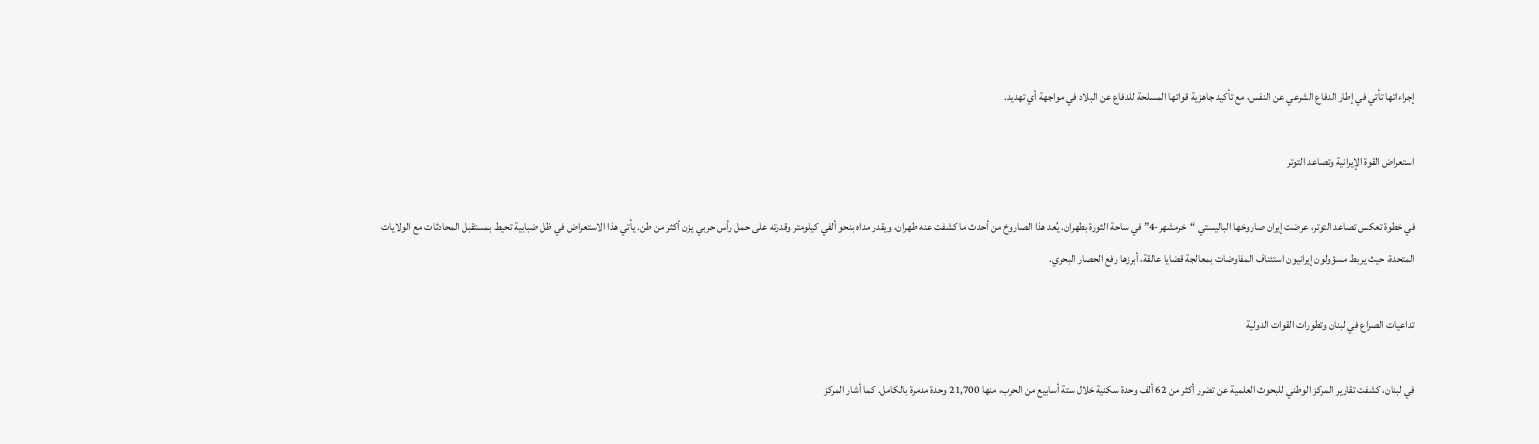إجراءاتها تأتي في إطار الدفاع الشرعي عن النفس، مع تأكيد جاهزية قواتها المسلحة للدفاع عن البلاد في مواجهة أي تهديد.

استعراض القوة الإيرانية وتصاعد التوتر

في خطوة تعكس تصاعد التوتر، عرضت إيران صاروخها الباليستي “خرمشهر-4” في ساحة الثورة بطهران. يُعد هذا الصاروخ من أحدث ما كشفت عنه طهران، ويقدر مداه بنحو ألفي كيلومتر وقدرته على حمل رأس حربي يزن أكثر من طن. يأتي هذا الاستعراض في ظل ضبابية تحيط بمستقبل المحادثات مع الولايات المتحدة، حيث يربط مسؤولون إيرانيون استئناف المفاوضات بمعالجة قضايا عالقة، أبرزها رفع الحصار البحري.

تداعيات الصراع في لبنان وتطورات القوات الدولية

في لبنان، كشفت تقارير المركز الوطني للبحوث العلمية عن تضرر أكثر من 62 ألف وحدة سكنية خلال ستة أسابيع من الحرب، منها 21,700 وحدة مدمرة بالكامل. كما أشار المركز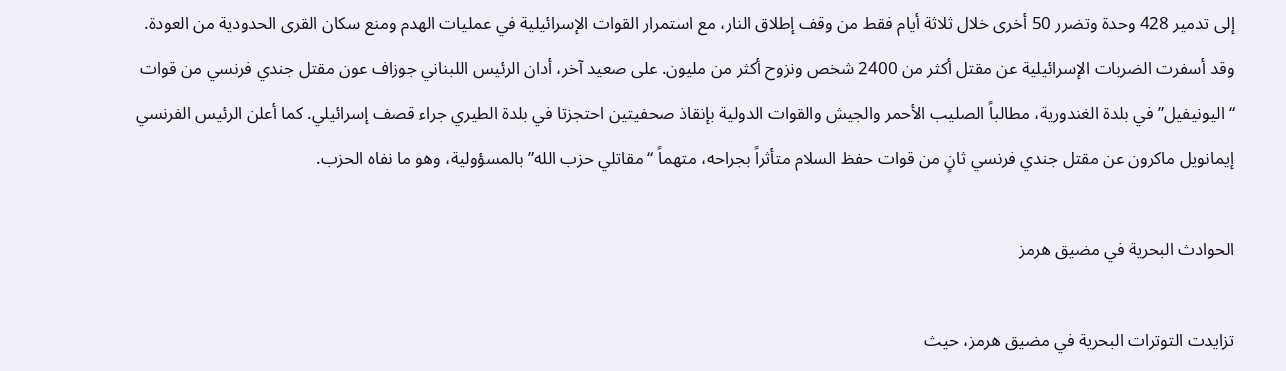إلى تدمير 428 وحدة وتضرر 50 أخرى خلال ثلاثة أيام فقط من وقف إطلاق النار، مع استمرار القوات الإسرائيلية في عمليات الهدم ومنع سكان القرى الحدودية من العودة. وقد أسفرت الضربات الإسرائيلية عن مقتل أكثر من 2400 شخص ونزوح أكثر من مليون. على صعيد آخر، أدان الرئيس اللبناني جوزاف عون مقتل جندي فرنسي من قوات “اليونيفيل” في بلدة الغندورية، مطالباً الصليب الأحمر والجيش والقوات الدولية بإنقاذ صحفيتين احتجزتا في بلدة الطيري جراء قصف إسرائيلي. كما أعلن الرئيس الفرنسي إيمانويل ماكرون عن مقتل جندي فرنسي ثانٍ من قوات حفظ السلام متأثراً بجراحه، متهماً “مقاتلي حزب الله” بالمسؤولية، وهو ما نفاه الحزب.

الحوادث البحرية في مضيق هرمز

تزايدت التوترات البحرية في مضيق هرمز، حيث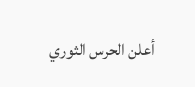أعلن الحرس الثوري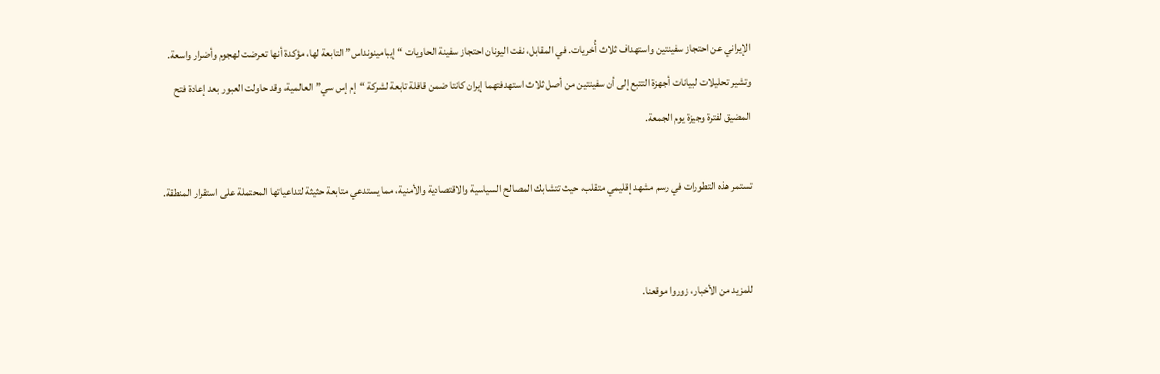الإيراني عن احتجاز سفينتين واستهداف ثلاث أُخريات. في المقابل، نفت اليونان احتجاز سفينة الحاويات “إيبامينونداس” التابعة لها، مؤكدة أنها تعرضت لهجوم وأضرار واسعة. وتشير تحليلات لبيانات أجهزة التتبع إلى أن سفينتين من أصل ثلاث استهدفتهما إيران كانتا ضمن قافلة تابعة لشركة “إم إس سي” العالمية، وقد حاولت العبور بعد إعادة فتح المضيق لفترة وجيزة يوم الجمعة.

تستمر هذه التطورات في رسم مشهد إقليمي متقلب، حيث تتشابك المصالح السياسية والاقتصادية والأمنية، مما يستدعي متابعة حثيثة لتداعياتها المحتملة على استقرار المنطقة.


للمزيد من الأخبار، زوروا موقعنا.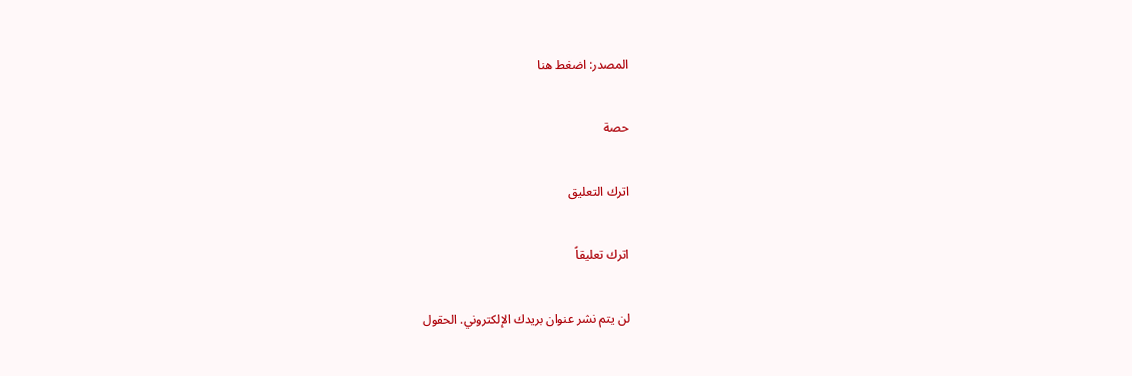المصدر: اضغط هنا

حصة

اترك التعليق

اترك تعليقاً

لن يتم نشر عنوان بريدك الإلكتروني. الحقول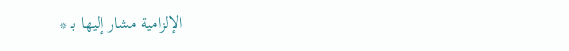الإلزامية مشار إليها بـ *